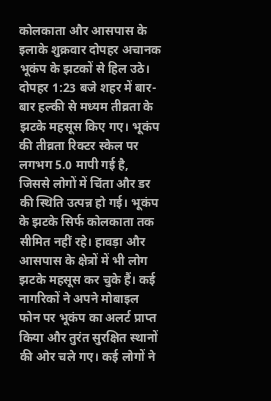कोलकाता और आसपास के इलाके शुक्रवार दोपहर अचानक भूकंप के झटकों से हिल उठे। दोपहर 1:23 बजे शहर में बार-बार हल्की से मध्यम तीव्रता के झटके महसूस किए गए। भूकंप की तीव्रता रिक्टर स्केल पर लगभग 5.0 मापी गई है, जिससे लोगों में चिंता और डर की स्थिति उत्पन्न हो गई। भूकंप के झटके सिर्फ कोलकाता तक सीमित नहीं रहे। हावड़ा और आसपास के क्षेत्रों में भी लोग झटके महसूस कर चुके हैं। कई नागरिकों ने अपने मोबाइल फोन पर भूकंप का अलर्ट प्राप्त किया और तुरंत सुरक्षित स्थानों की ओर चले गए। कई लोगों ने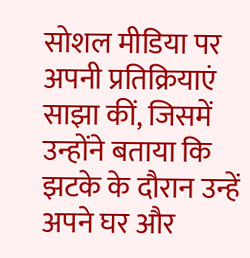सोशल मीडिया पर अपनी प्रतिक्रियाएं साझा कीं, जिसमें उन्होंने बताया कि झटके के दौरान उन्हें अपने घर और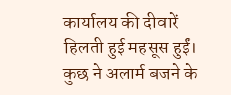कार्यालय की दीवारें हिलती हुई महसूस हुईं। कुछ ने अलार्म बजने के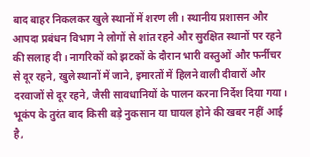बाद बाहर निकलकर खुले स्थानों में शरण ली। स्थानीय प्रशासन और आपदा प्रबंधन विभाग ने लोगों से शांत रहने और सुरक्षित स्थानों पर रहने की सलाह दी। नागरिकों को झटकों के दौरान भारी वस्तुओं और फर्नीचर से दूर रहने, खुले स्थानों में जाने, इमारतों में हिलने वाली दीवारों और दरवाजों से दूर रहने, जैसी सावधानियों के पालन करना निर्देश दिया गया।
भूकंप के तुरंत बाद किसी बड़े नुकसान या घायल होने की खबर नहीं आई है,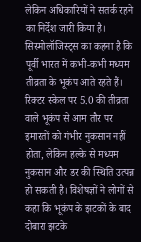लेकिन अधिकारियों ने सतर्क रहने का निर्देश जारी किया है। सिस्मोलॉजिस्ट्स का कहना है कि पूर्वी भारत में कभी-कभी मध्यम तीव्रता के भूकंप आते रहते हैं। रिक्टर स्केल पर 5.0 की तीव्रता वाले भूकंप से आम तौर पर इमारतों को गंभीर नुकसान नहीं होता, लेकिन हल्के से मध्यम नुकसान और डर की स्थिति उत्पन्न हो सकती है। विशेषज्ञों ने लोगों से कहा कि भूकंप के झटकों के बाद दोबारा झटके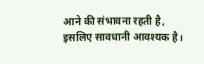आने की संभावना रहती है, इसलिए सावधानी आवश्यक है।